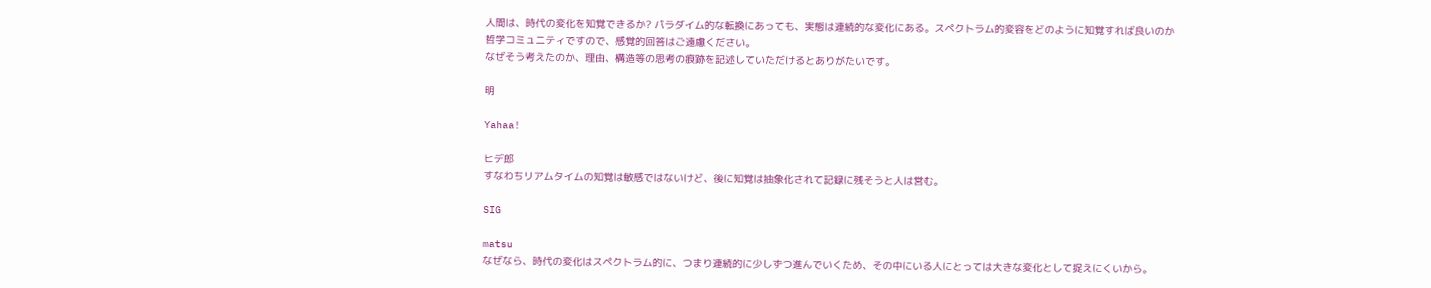人間は、時代の変化を知覚できるか? パラダイム的な転換にあっても、実態は連続的な変化にある。スペクトラム的変容をどのように知覚すれば良いのか
哲学コミュニティですので、感覚的回答はご遠慮ください。
なぜそう考えたのか、理由、構造等の思考の痕跡を記述していただけるとありがたいです。

明

Yahaa!

ヒデ郎
すなわちリアムタイムの知覚は敏感ではないけど、後に知覚は抽象化されて記録に残そうと人は営む。

SIG

matsu
なぜなら、時代の変化はスペクトラム的に、つまり連続的に少しずつ進んでいくため、その中にいる人にとっては大きな変化として捉えにくいから。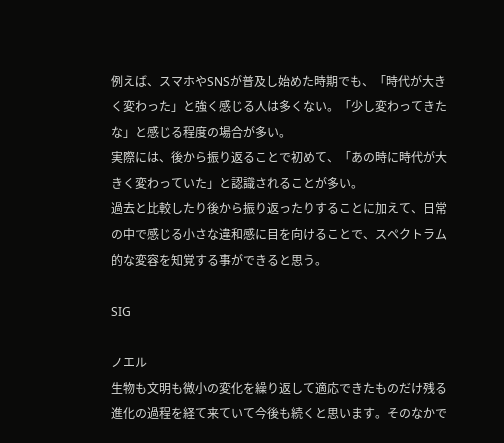例えば、スマホやSNSが普及し始めた時期でも、「時代が大きく変わった」と強く感じる人は多くない。「少し変わってきたな」と感じる程度の場合が多い。
実際には、後から振り返ることで初めて、「あの時に時代が大きく変わっていた」と認識されることが多い。
過去と比較したり後から振り返ったりすることに加えて、日常の中で感じる小さな違和感に目を向けることで、スペクトラム的な変容を知覚する事ができると思う。

SIG

ノエル
生物も文明も微小の変化を繰り返して適応できたものだけ残る進化の過程を経て来ていて今後も続くと思います。そのなかで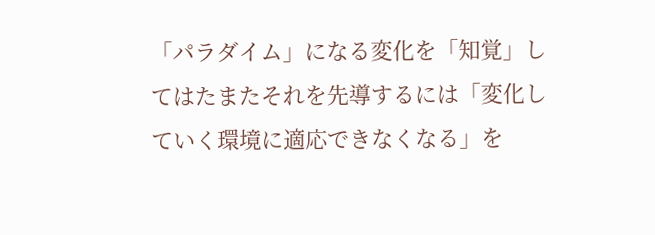「パラダイム」になる変化を「知覚」してはたまたそれを先導するには「変化していく環境に適応できなくなる」を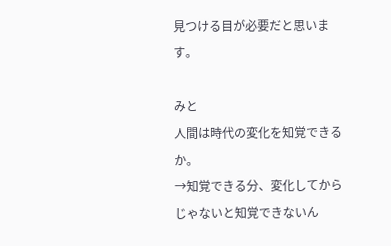見つける目が必要だと思います。

みと
人間は時代の変化を知覚できるか。
→知覚できる分、変化してからじゃないと知覚できないん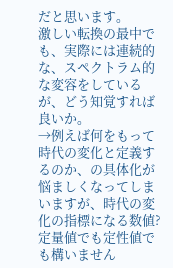だと思います。
激しい転換の最中でも、実際には連続的な、スペクトラム的な変容をしているが、どう知覚すれば良いか。
→例えば何をもって時代の変化と定義するのか、の具体化が悩ましくなってしまいますが、時代の変化の指標になる数値?定量値でも定性値でも構いません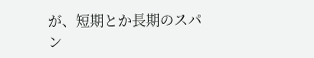が、短期とか長期のスパン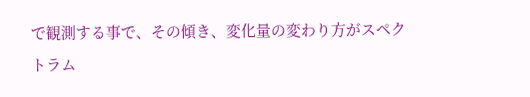で観測する事で、その傾き、変化量の変わり方がスペクトラム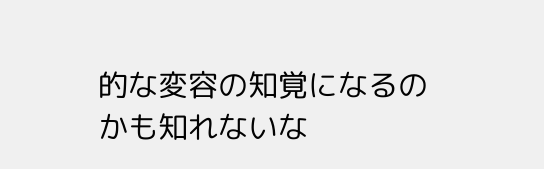的な変容の知覚になるのかも知れないな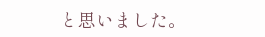と思いました。